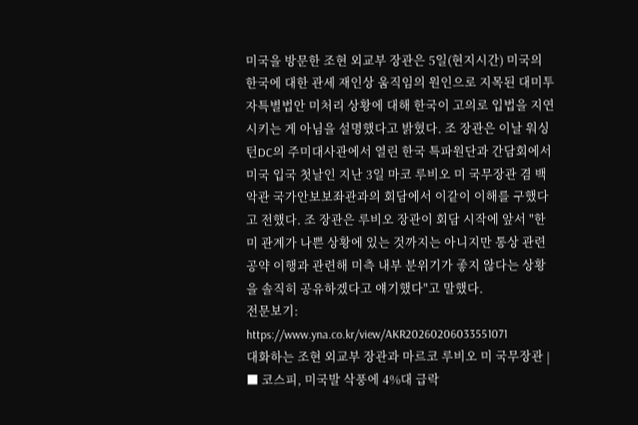미국을 방문한 조현 외교부 장관은 5일(현지시간) 미국의 한국에 대한 관세 재인상 움직임의 원인으로 지목된 대미투자특별법안 미처리 상황에 대해 한국이 고의로 입법을 지연시키는 게 아님을 설명했다고 밝혔다. 조 장관은 이날 워싱턴DC의 주미대사관에서 열린 한국 특파원단과 간담회에서 미국 입국 첫날인 지난 3일 마코 루비오 미 국무장관 겸 백악관 국가안보보좌관과의 회담에서 이같이 이해를 구했다고 전했다. 조 장관은 루비오 장관이 회담 시작에 앞서 "한미 관계가 나쁜 상황에 있는 것까지는 아니지만 통상 관련 공약 이행과 관련해 미측 내부 분위기가 좋지 않다는 상황을 솔직히 공유하겠다고 얘기했다"고 말했다.
전문보기: https://www.yna.co.kr/view/AKR20260206033551071
대화하는 조현 외교부 장관과 마르코 루비오 미 국무장관 |
■ 코스피, 미국발 삭풍에 4%대 급락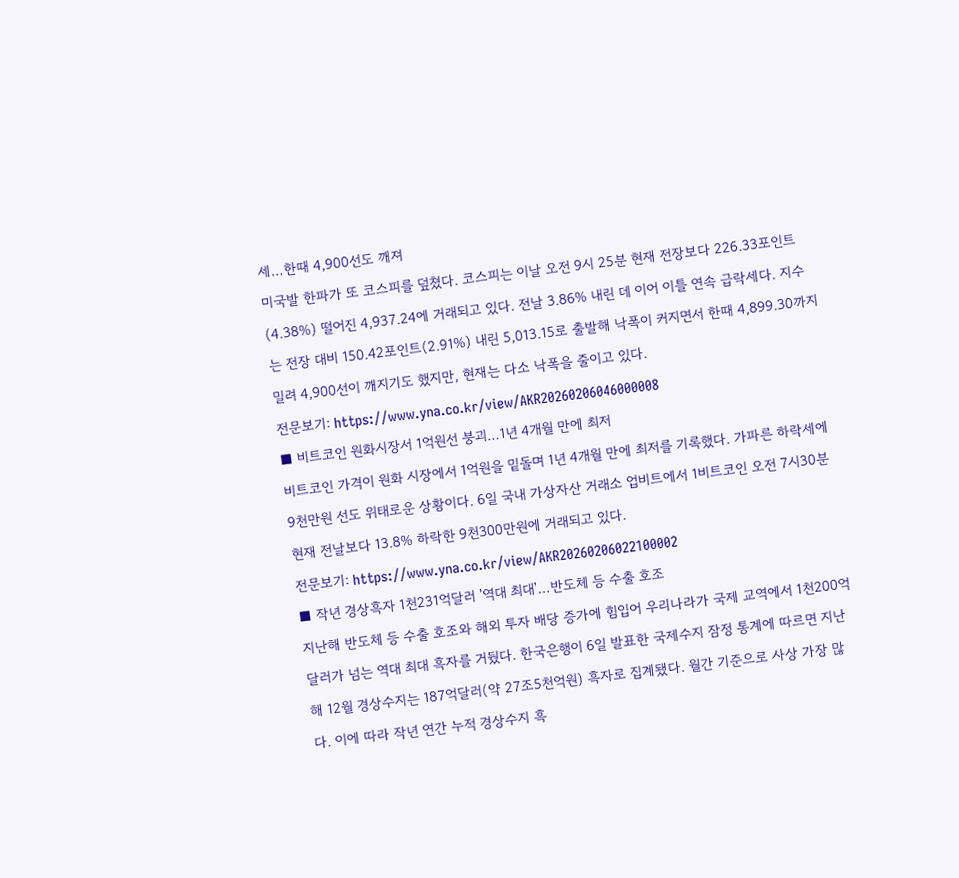세…한때 4,900선도 깨져
미국발 한파가 또 코스피를 덮쳤다. 코스피는 이날 오전 9시 25분 현재 전장보다 226.33포인트(4.38%) 떨어진 4,937.24에 거래되고 있다. 전날 3.86% 내린 데 이어 이틀 연속 급락세다. 지수는 전장 대비 150.42포인트(2.91%) 내린 5,013.15로 출발해 낙폭이 커지면서 한때 4,899.30까지 밀려 4,900선이 깨지기도 했지만, 현재는 다소 낙폭을 줄이고 있다.
전문보기: https://www.yna.co.kr/view/AKR20260206046000008
■ 비트코인 원화시장서 1억원선 붕괴…1년 4개월 만에 최저
비트코인 가격이 원화 시장에서 1억원을 밑돌며 1년 4개월 만에 최저를 기록했다. 가파른 하락세에 9천만원 선도 위태로운 상황이다. 6일 국내 가상자산 거래소 업비트에서 1비트코인 오전 7시30분 현재 전날보다 13.8% 하락한 9천300만원에 거래되고 있다.
전문보기: https://www.yna.co.kr/view/AKR20260206022100002
■ 작년 경상흑자 1천231억달러 '역대 최대'…반도체 등 수출 호조
지난해 반도체 등 수출 호조와 해외 투자 배당 증가에 힘입어 우리나라가 국제 교역에서 1천200억달러가 넘는 역대 최대 흑자를 거뒀다. 한국은행이 6일 발표한 국제수지 잠정 통계에 따르면 지난해 12월 경상수지는 187억달러(약 27조5천억원) 흑자로 집계됐다. 월간 기준으로 사상 가장 많다. 이에 따라 작년 연간 누적 경상수지 흑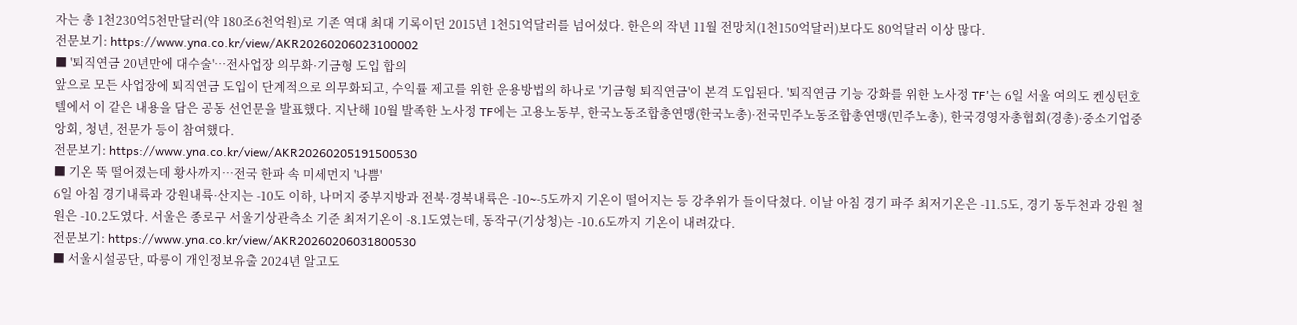자는 총 1천230억5천만달러(약 180조6천억원)로 기존 역대 최대 기록이던 2015년 1천51억달러를 넘어섰다. 한은의 작년 11월 전망치(1천150억달러)보다도 80억달러 이상 많다.
전문보기: https://www.yna.co.kr/view/AKR20260206023100002
■ '퇴직연금 20년만에 대수술'…전사업장 의무화·기금형 도입 합의
앞으로 모든 사업장에 퇴직연금 도입이 단계적으로 의무화되고, 수익률 제고를 위한 운용방법의 하나로 '기금형 퇴직연금'이 본격 도입된다. '퇴직연금 기능 강화를 위한 노사정 TF'는 6일 서울 여의도 켄싱턴호텔에서 이 같은 내용을 담은 공동 선언문을 발표했다. 지난해 10월 발족한 노사정 TF에는 고용노동부, 한국노동조합총연맹(한국노총)·전국민주노동조합총연맹(민주노총), 한국경영자총협회(경총)·중소기업중앙회, 청년, 전문가 등이 참여했다.
전문보기: https://www.yna.co.kr/view/AKR20260205191500530
■ 기온 뚝 떨어졌는데 황사까지…전국 한파 속 미세먼지 '나쁨'
6일 아침 경기내륙과 강원내륙·산지는 -10도 이하, 나머지 중부지방과 전북·경북내륙은 -10∼-5도까지 기온이 떨어지는 등 강추위가 들이닥쳤다. 이날 아침 경기 파주 최저기온은 -11.5도, 경기 동두천과 강원 철원은 -10.2도였다. 서울은 종로구 서울기상관측소 기준 최저기온이 -8.1도였는데, 동작구(기상청)는 -10.6도까지 기온이 내려갔다.
전문보기: https://www.yna.co.kr/view/AKR20260206031800530
■ 서울시설공단, 따릉이 개인정보유출 2024년 알고도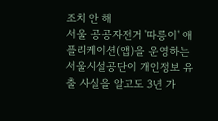조치 안 해
서울 공공자전거 '따릉이' 애플리케이션(앱)을 운영하는 서울시설공단이 개인정보 유출 사실을 알고도 3년 가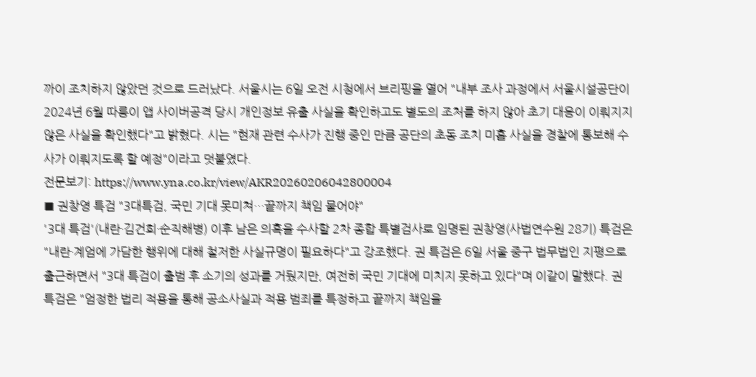까이 조치하지 않았던 것으로 드러났다. 서울시는 6일 오전 시청에서 브리핑을 열어 "내부 조사 과정에서 서울시설공단이 2024년 6월 따릉이 앱 사이버공격 당시 개인정보 유출 사실을 확인하고도 별도의 조처를 하지 않아 초기 대응이 이뤄지지 않은 사실을 확인했다"고 밝혔다. 시는 "현재 관련 수사가 진행 중인 만큼 공단의 초동 조치 미흡 사실을 경찰에 통보해 수사가 이뤄지도록 할 예정"이라고 덧붙였다.
전문보기: https://www.yna.co.kr/view/AKR20260206042800004
■ 권창영 특검 "3대특검, 국민 기대 못미쳐…끝까지 책임 물어야"
'3대 특검'(내란·김건희·순직해병) 이후 남은 의혹을 수사할 2차 종합 특별검사로 임명된 권창영(사법연수원 28기) 특검은 "내란·계엄에 가담한 행위에 대해 철저한 사실규명이 필요하다"고 강조했다. 권 특검은 6일 서울 중구 법무법인 지평으로 출근하면서 "3대 특검이 출범 후 소기의 성과를 거뒀지만, 여전히 국민 기대에 미치지 못하고 있다"며 이같이 말했다. 권 특검은 "엄정한 법리 적용을 통해 공소사실과 적용 범죄를 특정하고 끝까지 책임을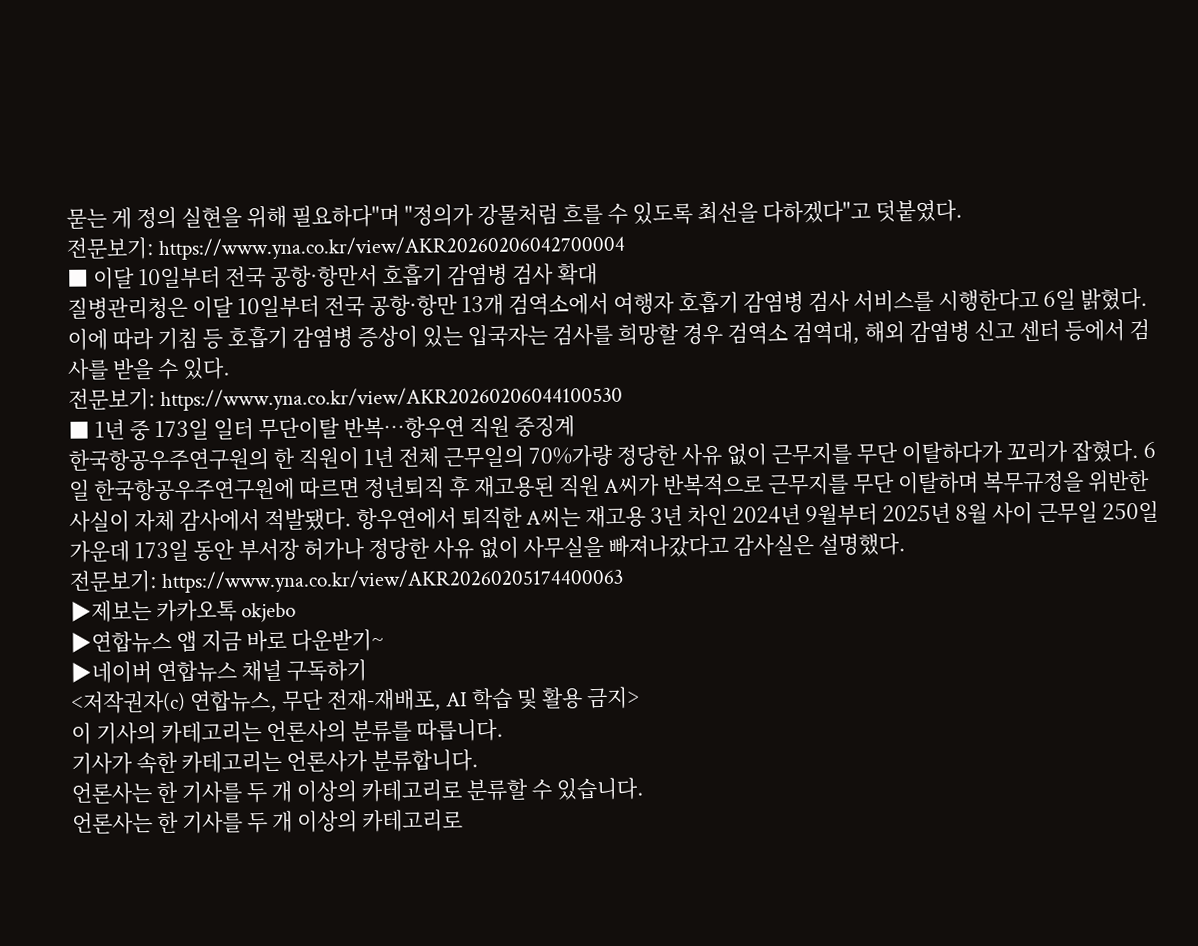묻는 게 정의 실현을 위해 필요하다"며 "정의가 강물처럼 흐를 수 있도록 최선을 다하겠다"고 덧붙였다.
전문보기: https://www.yna.co.kr/view/AKR20260206042700004
■ 이달 10일부터 전국 공항·항만서 호흡기 감염병 검사 확대
질병관리청은 이달 10일부터 전국 공항·항만 13개 검역소에서 여행자 호흡기 감염병 검사 서비스를 시행한다고 6일 밝혔다. 이에 따라 기침 등 호흡기 감염병 증상이 있는 입국자는 검사를 희망할 경우 검역소 검역대, 해외 감염병 신고 센터 등에서 검사를 받을 수 있다.
전문보기: https://www.yna.co.kr/view/AKR20260206044100530
■ 1년 중 173일 일터 무단이탈 반복…항우연 직원 중징계
한국항공우주연구원의 한 직원이 1년 전체 근무일의 70%가량 정당한 사유 없이 근무지를 무단 이탈하다가 꼬리가 잡혔다. 6일 한국항공우주연구원에 따르면 정년퇴직 후 재고용된 직원 A씨가 반복적으로 근무지를 무단 이탈하며 복무규정을 위반한 사실이 자체 감사에서 적발됐다. 항우연에서 퇴직한 A씨는 재고용 3년 차인 2024년 9월부터 2025년 8월 사이 근무일 250일 가운데 173일 동안 부서장 허가나 정당한 사유 없이 사무실을 빠져나갔다고 감사실은 설명했다.
전문보기: https://www.yna.co.kr/view/AKR20260205174400063
▶제보는 카카오톡 okjebo
▶연합뉴스 앱 지금 바로 다운받기~
▶네이버 연합뉴스 채널 구독하기
<저작권자(c) 연합뉴스, 무단 전재-재배포, AI 학습 및 활용 금지>
이 기사의 카테고리는 언론사의 분류를 따릅니다.
기사가 속한 카테고리는 언론사가 분류합니다.
언론사는 한 기사를 두 개 이상의 카테고리로 분류할 수 있습니다.
언론사는 한 기사를 두 개 이상의 카테고리로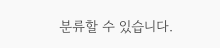분류할 수 있습니다.